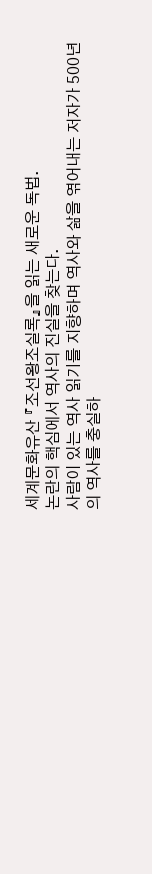세계문화유산 『조선왕조실록』을 읽는 새로운 독법.
논란의 핵심에서 역사의 진실을 찾는다.
사람이 있는 역사 읽기를 지향하며 역사와 삶을 엮어내는 저자가 500년의 역사를 충실하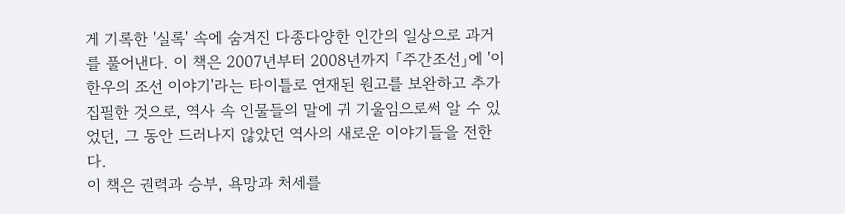게 기록한 '실록' 속에 숨겨진 다종다양한 인간의 일상으로 과거를 풀어낸다. 이 책은 2007년부터 2008년까지 「주간조선」에 '이한우의 조선 이야기'라는 타이틀로 연재된 원고를 보완하고 추가 집필한 것으로, 역사 속 인물들의 말에 귀 기울임으로써 알 수 있었던, 그 동안 드러나지 않았던 역사의 새로운 이야기들을 전한다.
이 책은 권력과 승부, 욕망과 처세를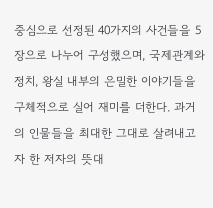중심으로 선정된 40가지의 사건들을 5장으로 나누어 구성했으며, 국제관계와 정치, 왕실 내부의 은밀한 이야기들을 구체적으로 실어 재미를 더한다. 과거의 인물들을 최대한 그대로 살려내고자 한 저자의 뜻대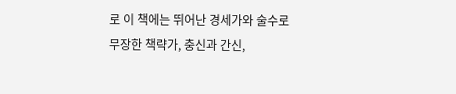로 이 책에는 뛰어난 경세가와 술수로 무장한 책략가, 충신과 간신,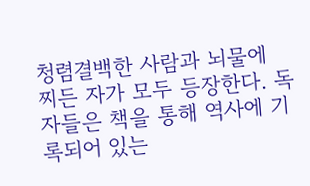청렴결백한 사람과 뇌물에 찌든 자가 모두 등장한다. 독자들은 책을 통해 역사에 기록되어 있는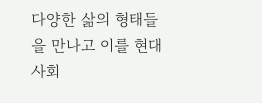다양한 삶의 형태들을 만나고 이를 현대 사회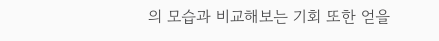의 모습과 비교해보는 기회 또한 얻을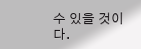수 있을 것이다.